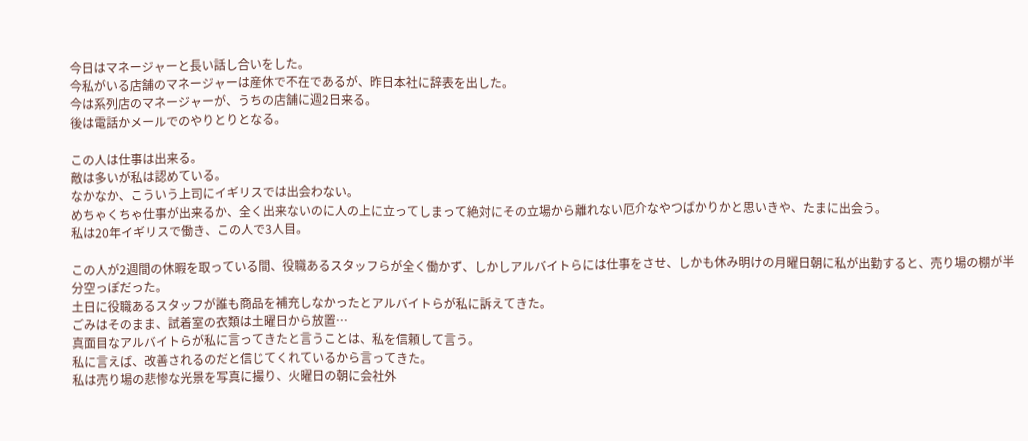今日はマネージャーと長い話し合いをした。
今私がいる店舗のマネージャーは産休で不在であるが、昨日本社に辞表を出した。
今は系列店のマネージャーが、うちの店舗に週2日来る。
後は電話かメールでのやりとりとなる。

この人は仕事は出来る。
敵は多いが私は認めている。
なかなか、こういう上司にイギリスでは出会わない。
めちゃくちゃ仕事が出来るか、全く出来ないのに人の上に立ってしまって絶対にその立場から離れない厄介なやつばかりかと思いきや、たまに出会う。
私は20年イギリスで働き、この人で3人目。

この人が2週間の休暇を取っている間、役職あるスタッフらが全く働かず、しかしアルバイトらには仕事をさせ、しかも休み明けの月曜日朝に私が出勤すると、売り場の棚が半分空っぽだった。
土日に役職あるスタッフが誰も商品を補充しなかったとアルバイトらが私に訴えてきた。
ごみはそのまま、試着室の衣類は土曜日から放置…
真面目なアルバイトらが私に言ってきたと言うことは、私を信頼して言う。
私に言えば、改善されるのだと信じてくれているから言ってきた。
私は売り場の悲惨な光景を写真に撮り、火曜日の朝に会社外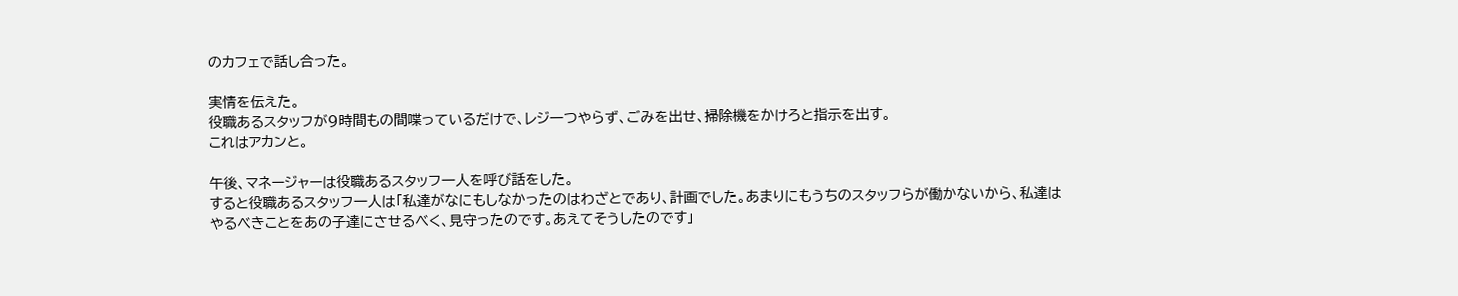のカフェで話し合った。

実情を伝えた。
役職あるスタッフが9時間もの間喋っているだけで、レジ一つやらず、ごみを出せ、掃除機をかけろと指示を出す。
これはアカンと。

午後、マネージャーは役職あるスタッフ一人を呼び話をした。
すると役職あるスタッフ一人は「私達がなにもしなかったのはわざとであり、計画でした。あまりにもうちのスタッフらが働かないから、私達はやるべきことをあの子達にさせるべく、見守ったのです。あえてそうしたのです」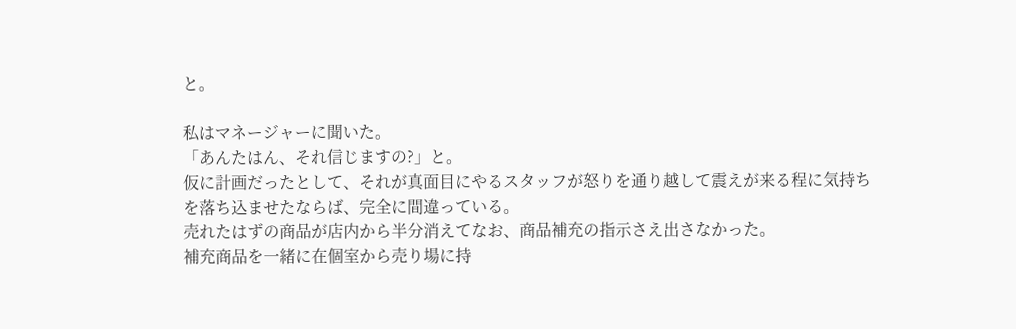と。

私はマネージャーに聞いた。
「あんたはん、それ信じますの?」と。
仮に計画だったとして、それが真面目にやるスタッフが怒りを通り越して震えが来る程に気持ちを落ち込ませたならば、完全に間違っている。
売れたはずの商品が店内から半分消えてなお、商品補充の指示さえ出さなかった。
補充商品を一緒に在個室から売り場に持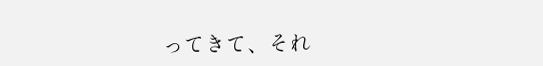ってきて、それ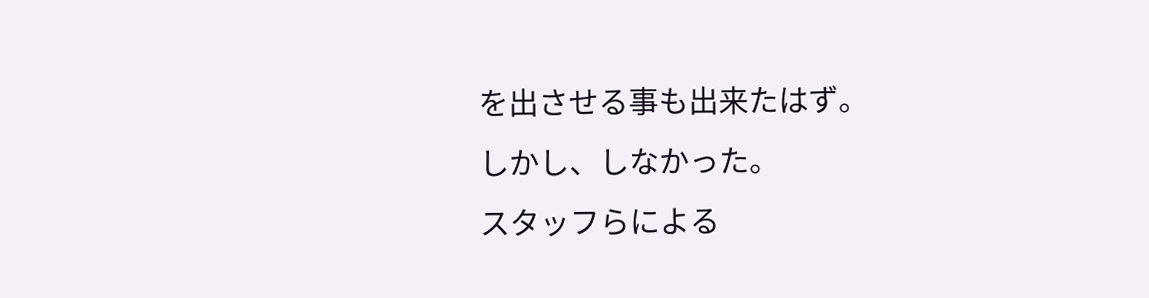を出させる事も出来たはず。
しかし、しなかった。
スタッフらによる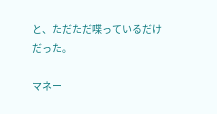と、ただただ喋っているだけだった。

マネー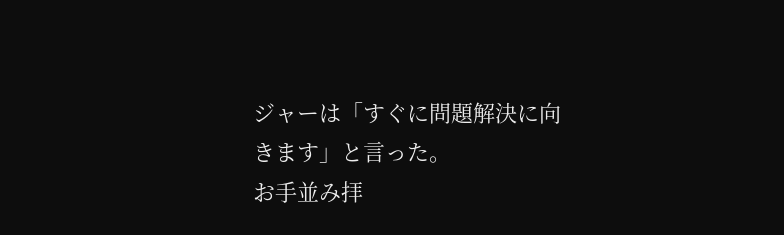ジャーは「すぐに問題解決に向きます」と言った。
お手並み拝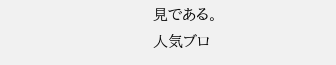見である。
人気ブロ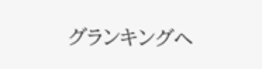グランキングへ